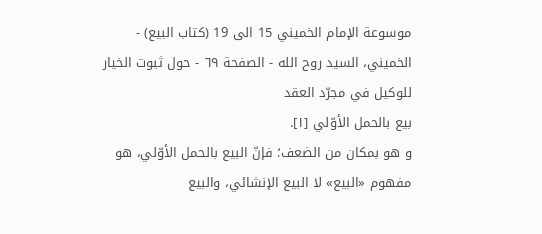موسوعة الإمام الخميني 15 الى 19 (كتاب البيع) - الخميني، السيد روح الله - الصفحة ٦٩ - حول ثبوت الخيار للوكيل في مجرّد العقد
بيع بالحمل الأوّلي [١].
و هو بمكان من الضعف؛ فإنّ البيع بالحمل الأوّلي، هو مفهوم «البيع» لا البيع الإنشائي، والبيع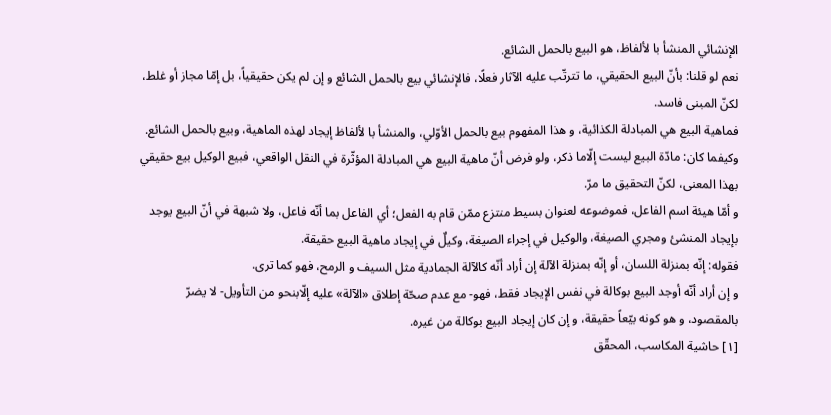الإنشائي المنشأ با لألفاظ، هو البيع بالحمل الشائع.
نعم لو قلنا: بأنّ البيع الحقيقي، ما تترتّب عليه الآثار فعلًا، فالإنشائي بيع بالحمل الشائع و إن لم يكن حقيقياً، بل إمّا مجاز أو غلط، لكنّ المبنى فاسد.
فماهية البيع هي المبادلة الكذائية، و هذا المفهوم بيع بالحمل الأوّلي، والمنشأ با لألفاظ إيجاد لهذه الماهية، وبيع بالحمل الشائع.
وكيفما كان: مادّة البيع ليست إلّاما ذكر، ولو فرض أنّ ماهية البيع هي المبادلة المؤثّرة في النقل الواقعي، فبيع الوكيل بيع حقيقي بهذا المعنى، لكنّ التحقيق ما مرّ.
و أمّا هيئة اسم الفاعل، فموضوعه لعنوان بسيط منتزع ممّن قام به الفعل؛ أي الفاعل بما أنّه فاعل، ولا شبهة في أنّ البيع يوجد بإيجاد المنشئ ومجري الصيغة، والوكيل في إجراء الصيغة، وكيلٌ في إيجاد ماهية البيع حقيقة.
فقوله: إنّه بمنزلة اللسان، أو إنّه بمنزلة الآلة إن أراد أنّه كالآلة الجمادية مثل السيف و الرمح، فهو كما ترى.
و إن أراد أنّه أوجد البيع بوكالة في نفس الإيجاد فقط، فهو- مع عدم صحّة إطلاق «الآلة» عليه إلّابنحو من التأويل- لا يضرّ بالمقصود، و هو كونه بيّعاً حقيقة، و إن كان إيجاد البيع بوكالة من غيره.
[١] حاشية المكاسب، المحقّق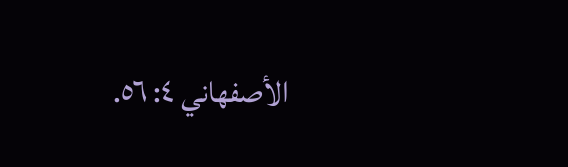الأصفهاني ٤: ٥٦.